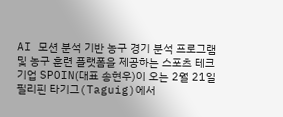AI 모션 분석 기반 농구 경기 분석 프로그램 및 농구 훈련 플랫폼을 제공하는 스포츠 테크 기업 SPOIN(대표 송현우)이 오는 2월 21일 필리핀 타기그(Taguig)에서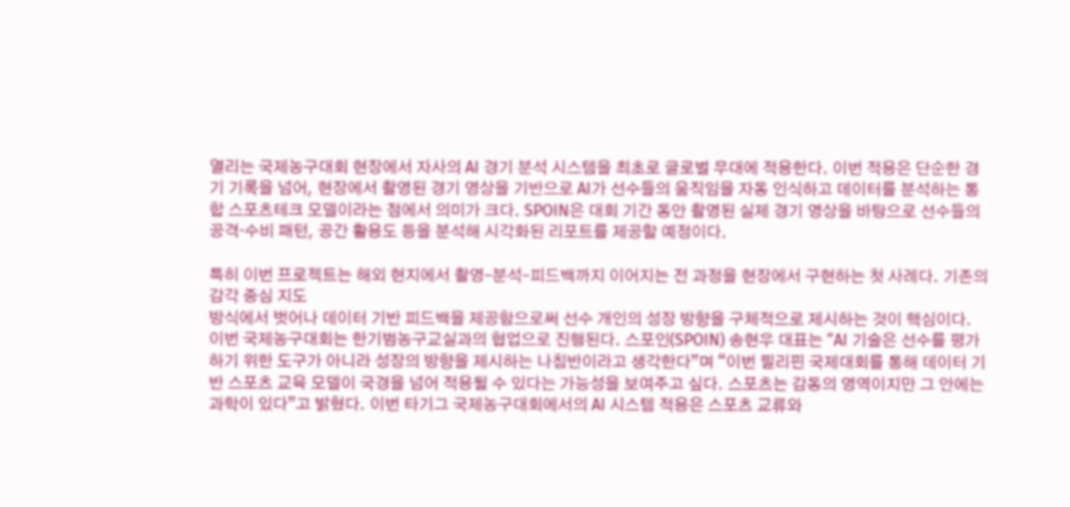열리는 국제농구대회 현장에서 자사의 AI 경기 분석 시스템을 최초로 글로벌 무대에 적용한다. 이번 적용은 단순한 경기 기록을 넘어, 현장에서 촬영된 경기 영상을 기반으로 AI가 선수들의 움직임을 자동 인식하고 데이터를 분석하는 통합 스포츠테크 모델이라는 점에서 의미가 크다. SPOIN은 대회 기간 동안 촬영된 실제 경기 영상을 바탕으로 선수들의 공격·수비 패턴, 공간 활용도 등을 분석해 시각화된 리포트를 제공할 예정이다.

특히 이번 프로젝트는 해외 현지에서 촬영–분석–피드백까지 이어지는 전 과정을 현장에서 구현하는 첫 사례다. 기존의 감각 중심 지도
방식에서 벗어나 데이터 기반 피드백을 제공함으로써 선수 개인의 성장 방향을 구체적으로 제시하는 것이 핵심이다.
이번 국제농구대회는 한기범농구교실과의 협업으로 진행된다. 스포인(SPOIN) 송현우 대표는 “AI 기술은 선수를 평가하기 위한 도구가 아니라 성장의 방향을 제시하는 나침반이라고 생각한다”며 “이번 필리핀 국제대회를 통해 데이터 기반 스포츠 교육 모델이 국경을 넘어 적용될 수 있다는 가능성을 보여주고 싶다. 스포츠는 감동의 영역이지만 그 안에는 과학이 있다”고 밝혔다. 이번 타기그 국제농구대회에서의 AI 시스템 적용은 스포츠 교류와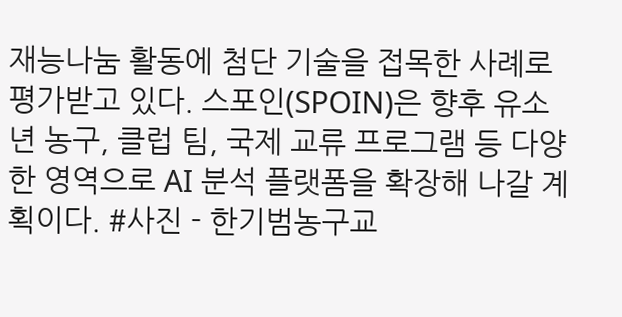재능나눔 활동에 첨단 기술을 접목한 사례로 평가받고 있다. 스포인(SPOIN)은 향후 유소년 농구, 클럽 팀, 국제 교류 프로그램 등 다양한 영역으로 AI 분석 플랫폼을 확장해 나갈 계획이다. #사진 - 한기범농구교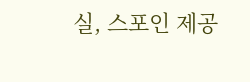실, 스포인 제공